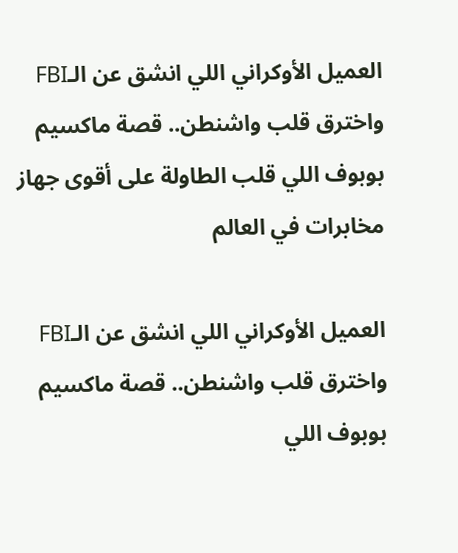العميل الأوكراني اللي انشق عن الـFBI واخترق قلب واشنطن.. قصة ماكسيم بوبوف اللي قلب الطاولة على أقوى جهاز مخابرات في العالم

العميل الأوكراني اللي انشق عن الـFBI واخترق قلب واشنطن.. قصة ماكسيم بوبوف اللي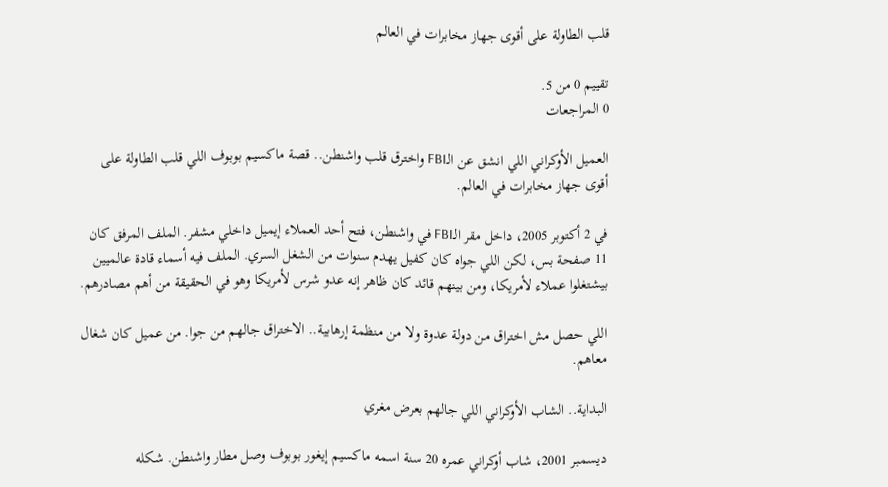قلب الطاولة على أقوى جهاز مخابرات في العالم

تقييم 0 من 5.
0 المراجعات

العميل الأوكراني اللي انشق عن الـFBI واخترق قلب واشنطن.. قصة ماكسيم بوبوف اللي قلب الطاولة على أقوى جهاز مخابرات في العالم.

في 2 أكتوبر 2005، داخل مقر الـFBI في واشنطن، فتح أحد العملاء إيميل داخلي مشفر. الملف المرفق كان 11 صفحة بس، لكن اللي جواه كان كفيل يهدم سنوات من الشغل السري. الملف فيه أسماء قادة عالميين بيشتغلوا عملاء لأمريكا، ومن بينهم قائد كان ظاهر إنه عدو شرس لأمريكا وهو في الحقيقة من أهم مصادرهم.

اللي حصل مش اختراق من دولة عدوة ولا من منظمة إرهابية.. الاختراق جالهم من جوا. من عميل كان شغال معاهم.

البداية.. الشاب الأوكراني اللي جالهم بعرض مغري

ديسمبر 2001، شاب أوكراني عمره 20 سنة اسمه ماكسيم إيغور بوبوف وصل مطار واشنطن. شكله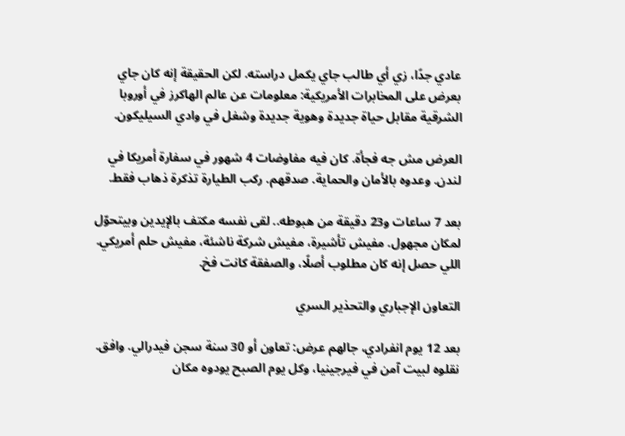عادي جدًا، زي أي طالب جاي يكمل دراسته. لكن الحقيقة إنه كان جاي بعرض على المخابرات الأمريكية: معلومات عن عالم الهاكرز في أوروبا الشرقية مقابل حياة جديدة وهوية جديدة وشغل في وادي السيليكون.

العرض مش جه فجأة. كان فيه مفاوضات 4 شهور في سفارة أمريكا في لندن. وعدوه بالأمان والحماية. صدقهم. ركب الطيارة تذكرة ذهاب فقط.

بعد 7 ساعات و23 دقيقة من هبوطه.. لقى نفسه مكتف بالإيدين وبيتحوّل لمكان مجهول. مفيش تأشيرة، مفيش شركة ناشئة، مفيش حلم أمريكي. اللي حصل إنه كان مطلوب أصلًا، والصفقة كانت فخ.

التعاون الإجباري والتحذير السري

بعد 12 يوم انفرادي، جالهم عرض: تعاون أو 30 سنة سجن فيدرالي. وافق. نقلوه لبيت آمن في فيرجينيا، وكل يوم الصبح يودوه مكان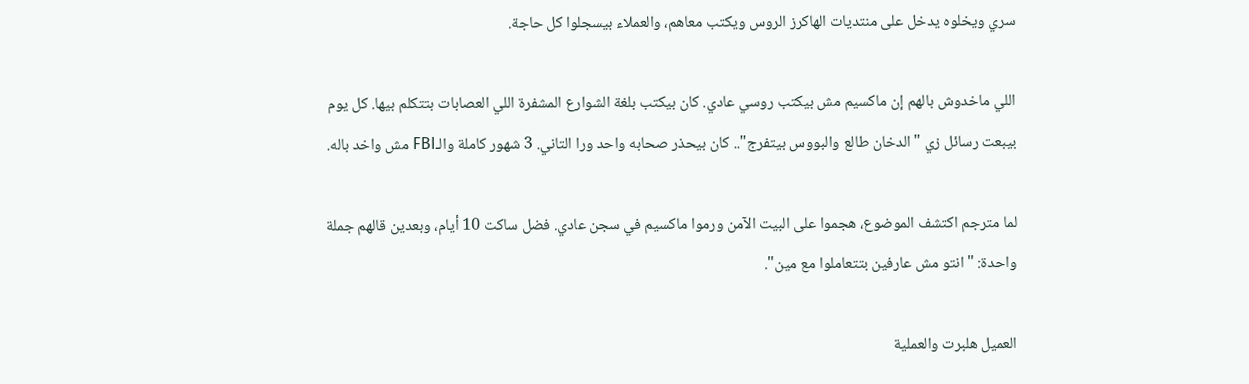سري ويخلوه يدخل على منتديات الهاكرز الروس ويكتب معاهم، والعملاء بيسجلوا كل حاجة.

اللي ماخدوش بالهم إن ماكسيم مش بيكتب روسي عادي. كان بيكتب بلغة الشوارع المشفرة اللي العصابات بتتكلم بيها. كل يوم بيبعت رسائل زي "الدخان طالع والبووس بيتفرج".. كان بيحذر صحابه واحد ورا التاني. 3 شهور كاملة والـFBI مش واخد باله.

لما مترجم اكتشف الموضوع، هجموا على البيت الآمن ورموا ماكسيم في سجن عادي. فضل ساكت 10 أيام، وبعدين قالهم جملة واحدة: "انتو مش عارفين بتتعاملوا مع مين".

العميل هلبرت والعملية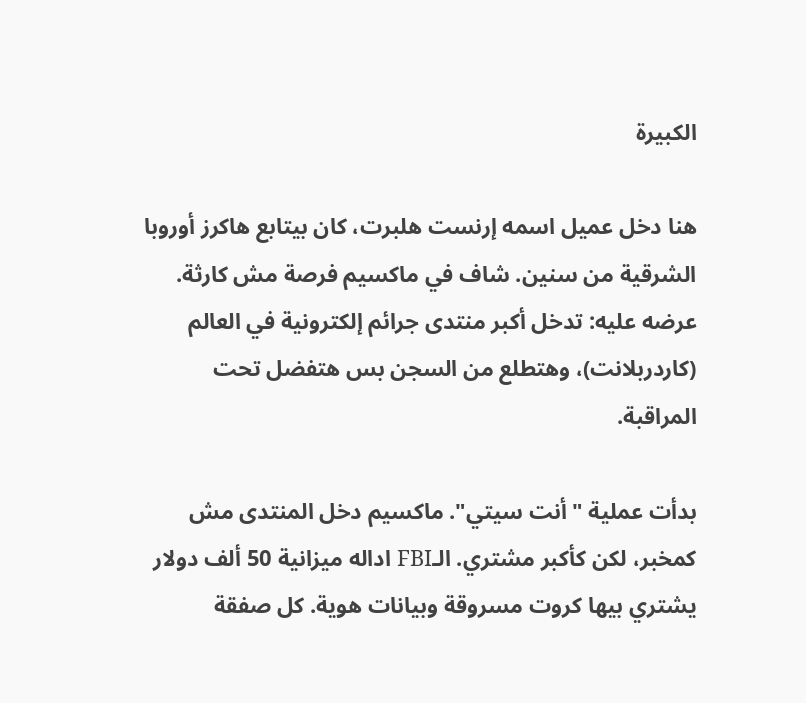الكبيرة

هنا دخل عميل اسمه إرنست هلبرت، كان بيتابع هاكرز أوروبا الشرقية من سنين. شاف في ماكسيم فرصة مش كارثة. عرضه عليه: تدخل أكبر منتدى جرائم إلكترونية في العالم (كاردربلانت)، وهتطلع من السجن بس هتفضل تحت المراقبة.

بدأت عملية "أنت سيتي". ماكسيم دخل المنتدى مش كمخبر، لكن كأكبر مشتري. الـFBI اداله ميزانية 50 ألف دولار يشتري بيها كروت مسروقة وبيانات هوية. كل صفقة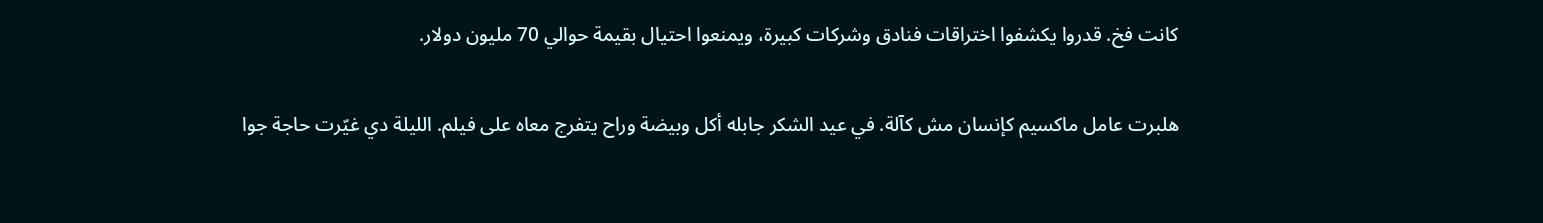كانت فخ. قدروا يكشفوا اختراقات فنادق وشركات كبيرة، ويمنعوا احتيال بقيمة حوالي 70 مليون دولار.

هلبرت عامل ماكسيم كإنسان مش كآلة. في عيد الشكر جابله أكل وبيضة وراح يتفرج معاه على فيلم. الليلة دي غيّرت حاجة جوا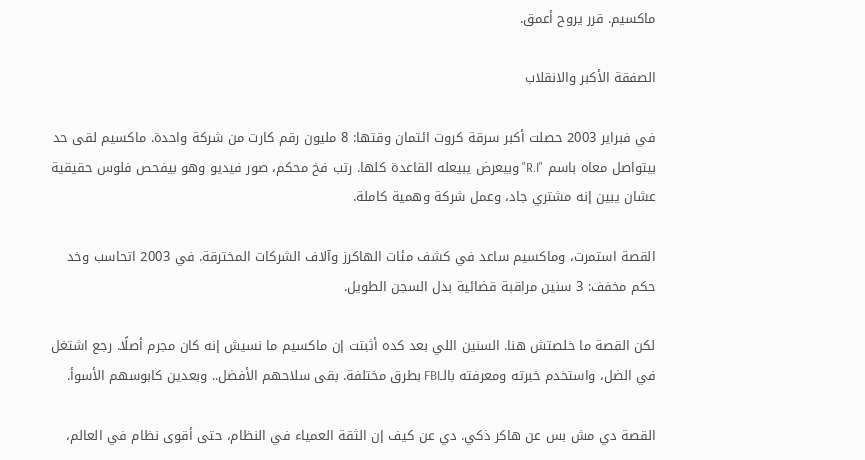ماكسيم. قرر يروح أعمق.

الصفقة الأكبر والانقلاب

في فبراير 2003 حصلت أكبر سرقة كروت ائتمان وقتها: 8 مليون رقم كارت من شركة واحدة. ماكسيم لقى حد بيتواصل معاه باسم "R.I" وبيعرض يبيعله القاعدة كلها. رتب فخ محكم، صور فيديو وهو بيفحص فلوس حقيقية عشان يبين إنه مشتري جاد، وعمل شركة وهمية كاملة.

القصة استمرت، وماكسيم ساعد في كشف مئات الهاكرز وآلاف الشركات المخترقة. في 2003 اتحاسب وخد حكم مخفف: 3 سنين مراقبة قضائية بدل السجن الطويل.

لكن القصة ما خلصتش هنا. السنين اللي بعد كده أثبتت إن ماكسيم ما نسيش إنه كان مجرم أصلًا. رجع اشتغل في الضل، واستخدم خبرته ومعرفته بالـFBI بطرق مختلفة. بقى سلاحهم الأفضل.. وبعدين كابوسهم الأسوأ.

القصة دي مش بس عن هاكر ذكي. دي عن كيف إن الثقة العمياء في النظام، حتى أقوى نظام في العالم،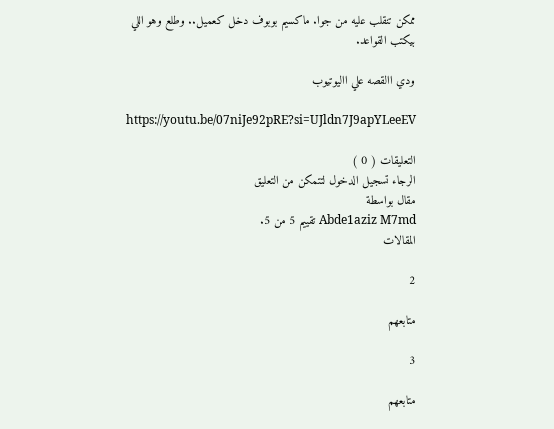ممكن تنقلب عليه من جوا. ماكسيم بوبوف دخل كعميل.. وطلع وهو اللي بيكتب القواعد.

ودي االقصه علي االيوتيوب

https://youtu.be/07niJe92pRE?si=UJldn7J9apYLeeEV

التعليقات ( 0 )
الرجاء تسجيل الدخول لتتمكن من التعليق
مقال بواسطة
Abde1aziz M7md تقييم 5 من 5.
المقالات

2

متابعهم

3

متابعهم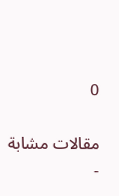0

مقالات مشابة
-